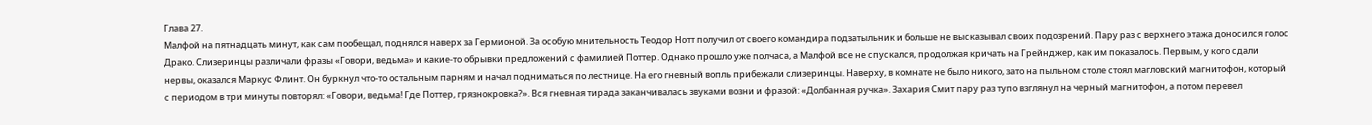Глава 27.
Малфой на пятнадцать минут, как сам пообещал, поднялся наверх за Гермионой. За особую мнительность Теодор Нотт получил от своего командира подзатыльник и больше не высказывал своих подозрений. Пару раз с верхнего этажа доносился голос Драко. Слизеринцы различали фразы «Говори, ведьма» и какие-то обрывки предложений с фамилией Поттер. Однако прошло уже полчаса, а Малфой все не спускался, продолжая кричать на Грейнджер, как им показалось. Первым, у кого сдали нервы, оказался Маркус Флинт. Он буркнул что-то остальным парням и начал подниматься по лестнице. На его гневный вопль прибежали слизеринцы. Наверху, в комнате не было никого, зато на пыльном столе стоял магловский магнитофон, который с периодом в три минуты повторял: «Говори, ведьма! Где Поттер, грязнокровка?». Вся гневная тирада заканчивалась звуками возни и фразой: «Долбанная ручка». Захария Смит пару раз тупо взглянул на черный магнитофон, а потом перевел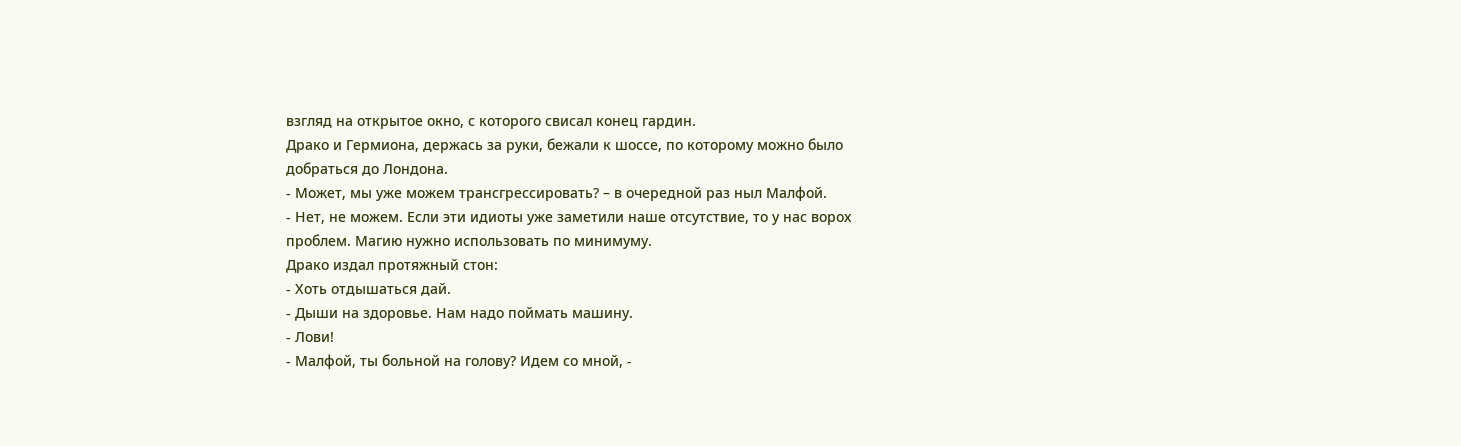взгляд на открытое окно, с которого свисал конец гардин.
Драко и Гермиона, держась за руки, бежали к шоссе, по которому можно было добраться до Лондона.
- Может, мы уже можем трансгрессировать? – в очередной раз ныл Малфой.
- Нет, не можем. Если эти идиоты уже заметили наше отсутствие, то у нас ворох проблем. Магию нужно использовать по минимуму.
Драко издал протяжный стон:
- Хоть отдышаться дай.
- Дыши на здоровье. Нам надо поймать машину.
- Лови!
- Малфой, ты больной на голову? Идем со мной, -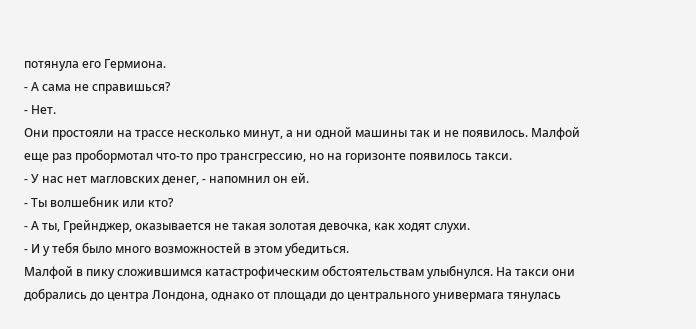потянула его Гермиона.
- А сама не справишься?
- Нет.
Они простояли на трассе несколько минут, а ни одной машины так и не появилось. Малфой еще раз пробормотал что-то про трансгрессию, но на горизонте появилось такси.
- У нас нет магловских денег, - напомнил он ей.
- Ты волшебник или кто?
- А ты, Грейнджер, оказывается не такая золотая девочка, как ходят слухи.
- И у тебя было много возможностей в этом убедиться.
Малфой в пику сложившимся катастрофическим обстоятельствам улыбнулся. На такси они добрались до центра Лондона, однако от площади до центрального универмага тянулась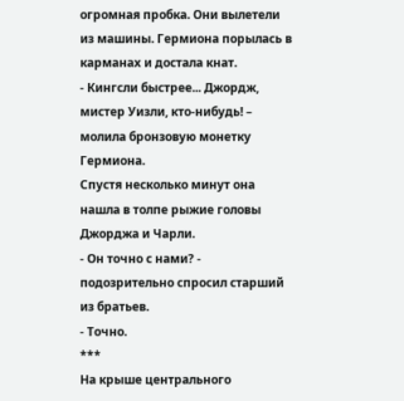огромная пробка. Они вылетели из машины. Гермиона порылась в карманах и достала кнат.
- Кингсли быстрее... Джордж, мистер Уизли, кто-нибудь! – молила бронзовую монетку Гермиона.
Спустя несколько минут она нашла в толпе рыжие головы Джорджа и Чарли.
- Он точно с нами? - подозрительно спросил старший из братьев.
- Точно.
***
На крыше центрального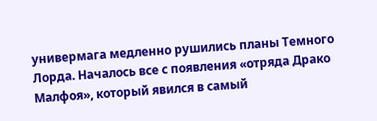универмага медленно рушились планы Темного Лорда. Началось все с появления «отряда Драко Малфоя», который явился в самый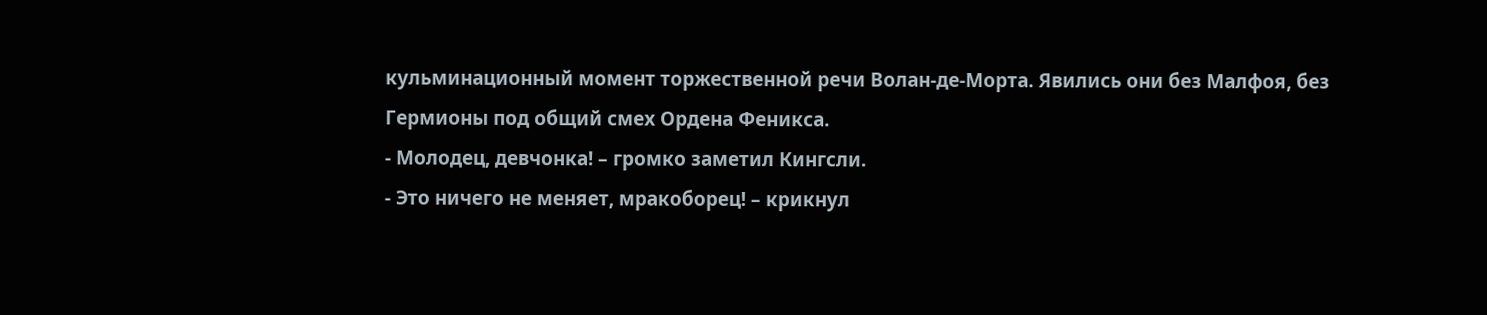кульминационный момент торжественной речи Волан-де-Морта. Явились они без Малфоя, без Гермионы под общий смех Ордена Феникса.
- Молодец, девчонка! – громко заметил Кингсли.
- Это ничего не меняет, мракоборец! – крикнул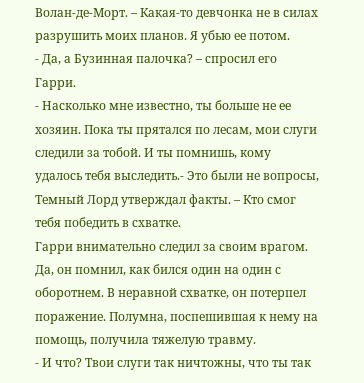Волан-де-Морт. – Какая-то девчонка не в силах разрушить моих планов. Я убью ее потом.
- Да, а Бузинная палочка? – спросил его Гарри.
- Насколько мне известно, ты больше не ее хозяин. Пока ты прятался по лесам, мои слуги следили за тобой. И ты помнишь, кому удалось тебя выследить.- Это были не вопросы, Темный Лорд утверждал факты. – Кто смог тебя победить в схватке.
Гарри внимательно следил за своим врагом. Да, он помнил, как бился один на один с оборотнем. В неравной схватке, он потерпел поражение. Полумна, поспешившая к нему на помощь, получила тяжелую травму.
- И что? Твои слуги так ничтожны, что ты так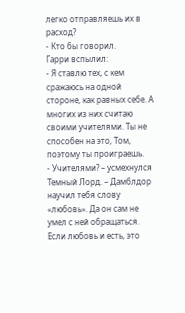легко отправляешь их в расход?
- Кто бы говорил.
Гарри вспылил:
- Я ставлю тех, с кем сражаюсь на одной стороне, как равных себе. А многих из них считаю своими учителями. Ты не способен на это, Том, поэтому ты проиграешь.
- Учителями? – усмехнулся Темный Лорд. – Дамблдор научил тебя слову «любовь». Да он сам не умел с ней обращаться. Если любовь и есть, это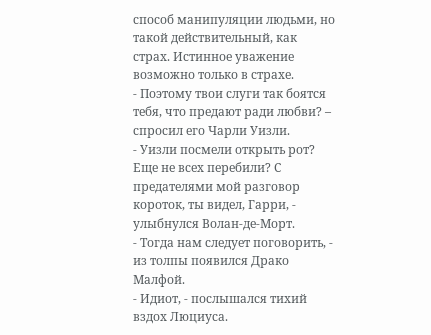способ манипуляции людьми, но такой действительный, как страх. Истинное уважение возможно только в страхе.
- Поэтому твои слуги так боятся тебя, что предают ради любви? – спросил его Чарли Уизли.
- Уизли посмели открыть рот? Еще не всех перебили? С предателями мой разговор короток, ты видел, Гарри, - улыбнулся Волан-де-Морт.
- Тогда нам следует поговорить, - из толпы появился Драко Малфой.
- Идиот, - послышался тихий вздох Люциуса.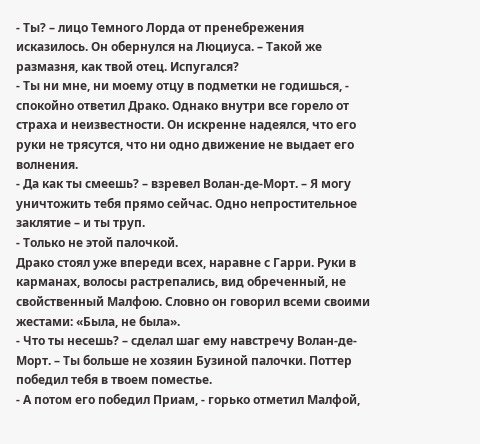- Ты? – лицо Темного Лорда от пренебрежения исказилось. Он обернулся на Люциуса. – Такой же размазня, как твой отец. Испугался?
- Ты ни мне, ни моему отцу в подметки не годишься, - спокойно ответил Драко. Однако внутри все горело от страха и неизвестности. Он искренне надеялся, что его руки не трясутся, что ни одно движение не выдает его волнения.
- Да как ты смеешь? – взревел Волан-де-Морт. – Я могу уничтожить тебя прямо сейчас. Одно непростительное заклятие – и ты труп.
- Только не этой палочкой.
Драко стоял уже впереди всех, наравне с Гарри. Руки в карманах, волосы растрепались, вид обреченный, не свойственный Малфою. Словно он говорил всеми своими жестами: «Была, не была».
- Что ты несешь? – сделал шаг ему навстречу Волан-де-Морт. – Ты больше не хозяин Бузиной палочки. Поттер победил тебя в твоем поместье.
- А потом его победил Приам, - горько отметил Малфой,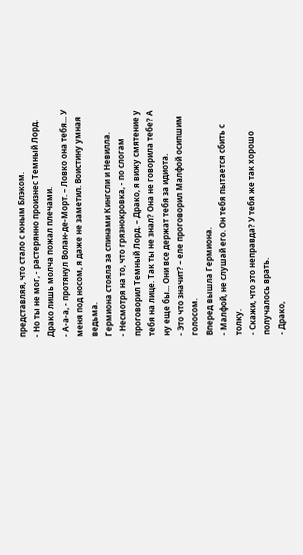представляя, что стало с юным Блэком.
- Но ты не мог, - растерянно произнес Темный Лорд.
Драко лишь молча пожал плечами.
- А-а-а, - протянул Волан-де-Морт. – Ловко она тебя... У меня под носом, я даже не заметил. Воистину умная ведьма.
Гермиона стояла за спинами Кингсли и Невилла.
- Несмотря на то, что грязнокровка, - по слогам проговорил Темный Лорд. – Драко, я вижу смятение у тебя на лице. Так ты не знал? Она не говорила тебе? А ну еще бы... Они все держат тебя за идиота.
- Это что значит? – еле проговорил Малфой осипшим голосом.
Вперед вышла Гермиона.
- Малфой, не слушай его. Он тебя пытается сбить с толку.
- Скажи, что это неправда? У тебя же так хорошо получалось врать.
- Драко,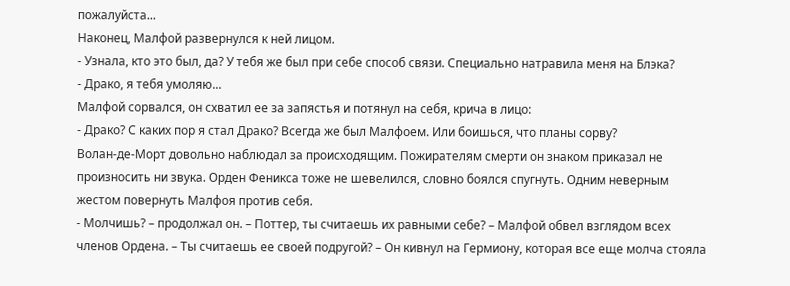пожалуйста...
Наконец, Малфой развернулся к ней лицом.
- Узнала, кто это был, да? У тебя же был при себе способ связи. Специально натравила меня на Блэка?
- Драко, я тебя умоляю...
Малфой сорвался, он схватил ее за запястья и потянул на себя, крича в лицо:
- Драко? С каких пор я стал Драко? Всегда же был Малфоем. Или боишься, что планы сорву?
Волан-де-Морт довольно наблюдал за происходящим. Пожирателям смерти он знаком приказал не произносить ни звука. Орден Феникса тоже не шевелился, словно боялся спугнуть. Одним неверным жестом повернуть Малфоя против себя.
- Молчишь? – продолжал он. – Поттер, ты считаешь их равными себе? – Малфой обвел взглядом всех членов Ордена. – Ты считаешь ее своей подругой? – Он кивнул на Гермиону, которая все еще молча стояла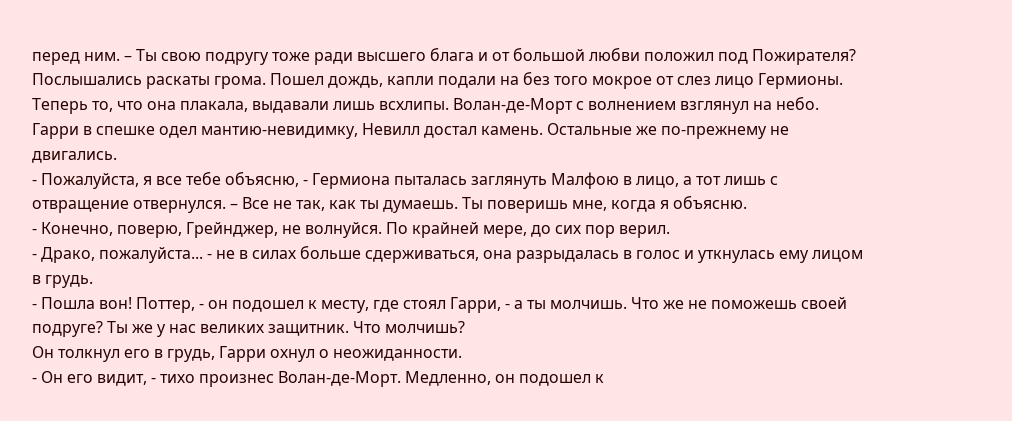перед ним. – Ты свою подругу тоже ради высшего блага и от большой любви положил под Пожирателя?
Послышались раскаты грома. Пошел дождь, капли подали на без того мокрое от слез лицо Гермионы. Теперь то, что она плакала, выдавали лишь всхлипы. Волан-де-Морт с волнением взглянул на небо. Гарри в спешке одел мантию-невидимку, Невилл достал камень. Остальные же по-прежнему не двигались.
- Пожалуйста, я все тебе объясню, - Гермиона пыталась заглянуть Малфою в лицо, а тот лишь с отвращение отвернулся. – Все не так, как ты думаешь. Ты поверишь мне, когда я объясню.
- Конечно, поверю, Грейнджер, не волнуйся. По крайней мере, до сих пор верил.
- Драко, пожалуйста... - не в силах больше сдерживаться, она разрыдалась в голос и уткнулась ему лицом в грудь.
- Пошла вон! Поттер, - он подошел к месту, где стоял Гарри, - а ты молчишь. Что же не поможешь своей подруге? Ты же у нас великих защитник. Что молчишь?
Он толкнул его в грудь, Гарри охнул о неожиданности.
- Он его видит, - тихо произнес Волан-де-Морт. Медленно, он подошел к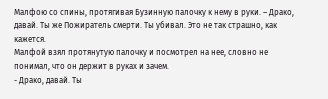Малфою со спины, протягивая Бузинную палочку к нему в руки. – Драко, давай. Ты же Пожиратель смерти. Ты убивал. Это не так страшно, как кажется.
Малфой взял протянутую палочку и посмотрел на нее, словно не понимал, что он держит в руках и зачем.
- Драко, давай. Ты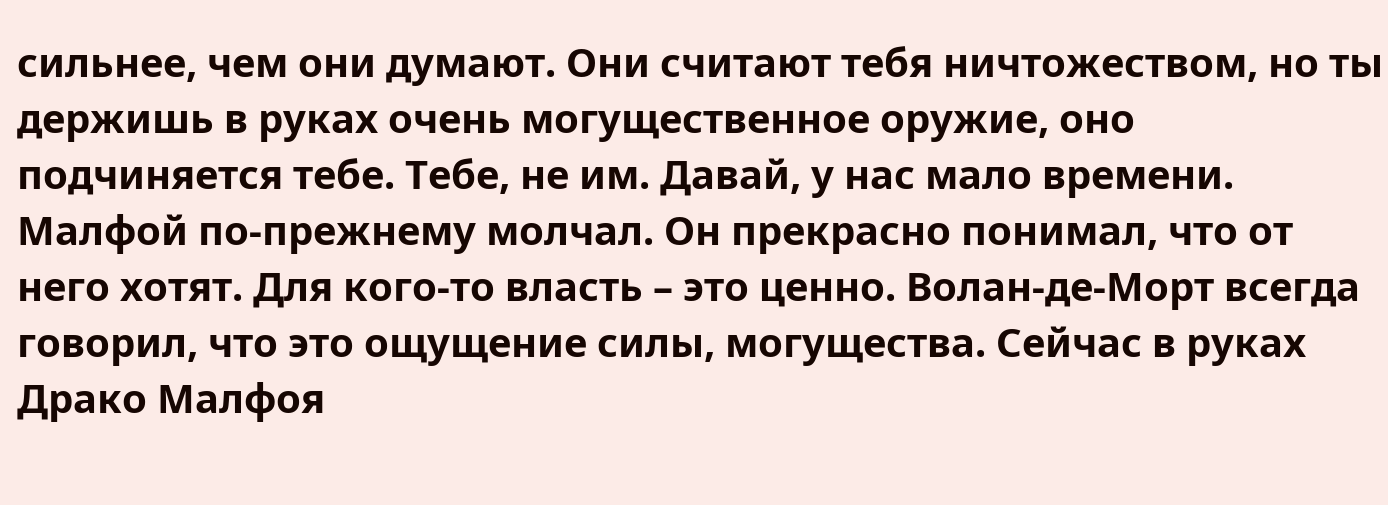сильнее, чем они думают. Они считают тебя ничтожеством, но ты держишь в руках очень могущественное оружие, оно подчиняется тебе. Тебе, не им. Давай, у нас мало времени.
Малфой по-прежнему молчал. Он прекрасно понимал, что от него хотят. Для кого-то власть – это ценно. Волан-де-Морт всегда говорил, что это ощущение силы, могущества. Сейчас в руках Драко Малфоя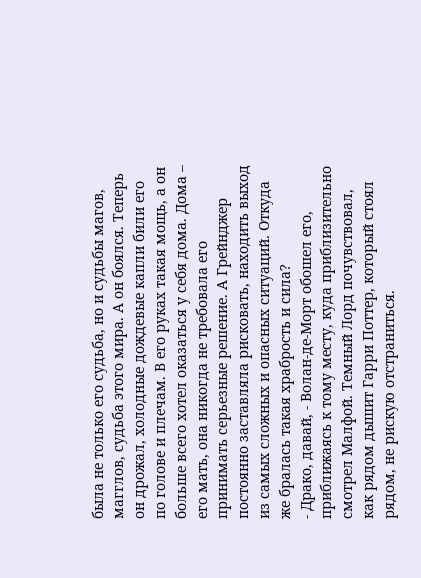была не только его судьба, но и судьбы магов, магглов, судьба этого мира. А он боялся. Теперь он дрожал, холодные дождевые капли били его по голове и плечам. В его руках такая мощь, а он больше всего хотел оказаться у себя дома. Дома – его мать, она никогда не требовала его принимать серьезные решение. А Грейнджер постоянно заставляла рисковать, находить выход из самых сложных и опасных ситуаций. Откуда же бралась такая храбрость и сила?
- Драко, давай, - Волан-де-Морт обошел его, приближаясь к тому месту, куда приблизительно смотрел Малфой. Темный Лорд почувствовал, как рядом дышит Гарри Поттер, который стоял рядом, не рискую отстраниться.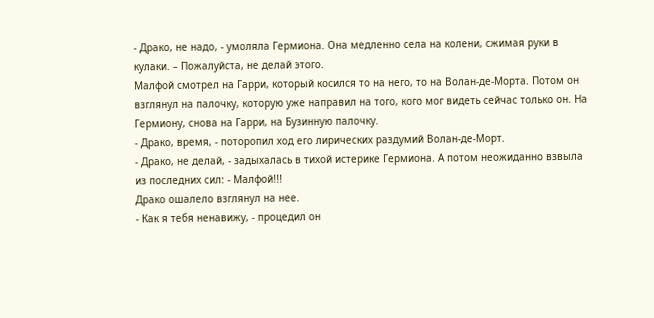- Драко, не надо, - умоляла Гермиона. Она медленно села на колени, сжимая руки в кулаки. – Пожалуйста, не делай этого.
Малфой смотрел на Гарри, который косился то на него, то на Волан-де-Морта. Потом он взглянул на палочку, которую уже направил на того, кого мог видеть сейчас только он. На Гермиону, снова на Гарри, на Бузинную палочку.
- Драко, время, - поторопил ход его лирических раздумий Волан-де-Морт.
- Драко, не делай, - задыхалась в тихой истерике Гермиона. А потом неожиданно взвыла из последних сил: - Малфой!!!
Драко ошалело взглянул на нее.
- Как я тебя ненавижу, - процедил он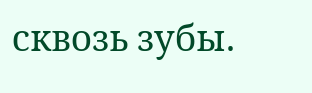сквозь зубы.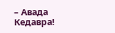– Авада Кедавра!